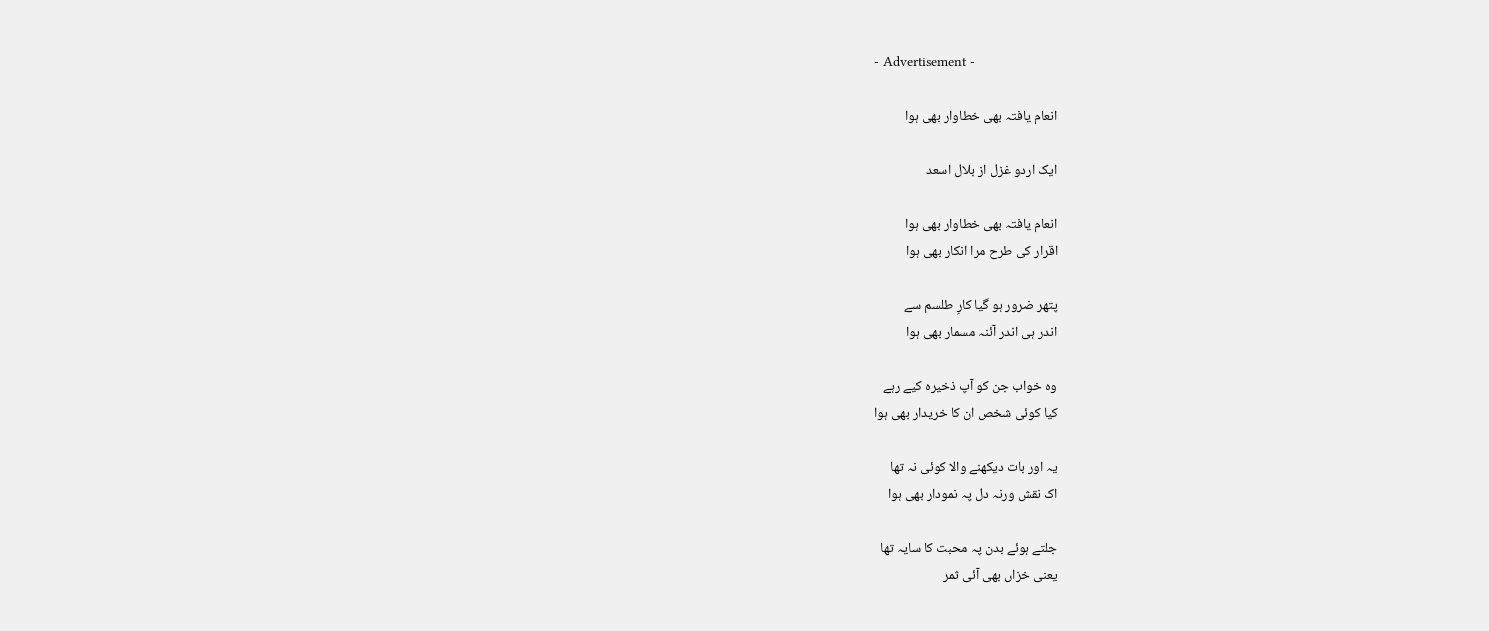- Advertisement -

انعام یافتہ بھی خطاوار بھی ہوا

ایک اردو غزل از بلال اسعد

انعام یافتہ بھی خطاوار بھی ہوا
اقرار کی طرح مرا انکار بھی ہوا

پتھر ضرور ہو گیا کارِ طلسم سے
اندر ہی اندر آئنہ مسمار بھی ہوا

وہ خواب جن کو آپ ذخیرہ کیے رہے
کیا کوئی شخص ان کا خریدار بھی ہوا

یہ اور بات دیکھنے والا کوئی نہ تھا
اک نقش ورنہ دل پہ نمودار بھی ہوا

جلتے ہوئے بدن پہ محبت کا سایہ تھا
یعنی خزاں بھی آئی ثمر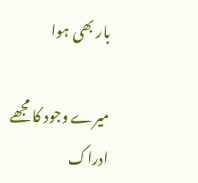بار بھی ہوا

میرے وجود کا مجھے ادراک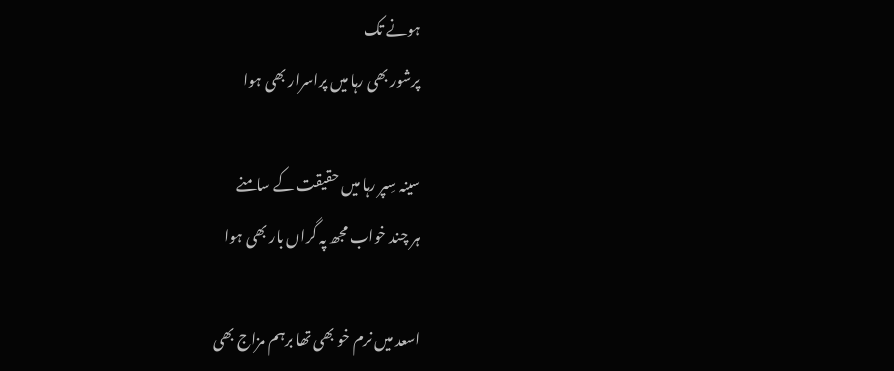ہونے تک
پرشور بھی رہا میں پراسرار بھی ہوا

سینہ سِپر رہا میں حقیقت کے سامنے
ہر چند خواب مجھ پہ گراں بار بھی ہوا

اسعد میں نرم خو بھی تھا برہم مزاج بھی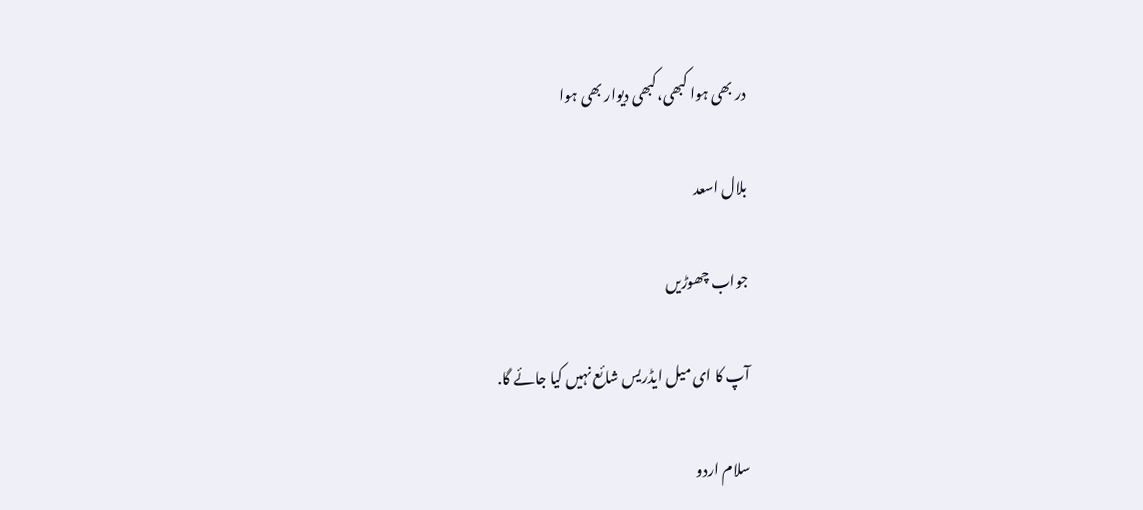در بھی ہوا کبھی،کبھی دیوار بھی ہوا

بلال اسعد

جواب چھوڑیں

آپ کا ای میل ایڈریس شائع نہیں کیا جائے گا.

سلام اردو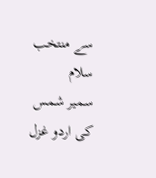سے منتخب سلام
سمیر شمس کی اردو غزل